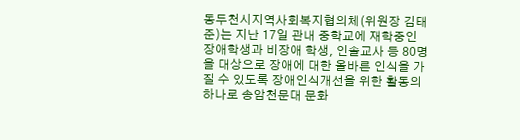동두천시지역사회복지협의체(위원장 김태준)는 지난 17일 관내 중학교에 재학중인 장애학생과 비장애 학생, 인솔교사 등 80명을 대상으로 장애에 대한 올바른 인식을 가질 수 있도록 장애인식개선을 위한 활동의 하나로 송암천문대 문화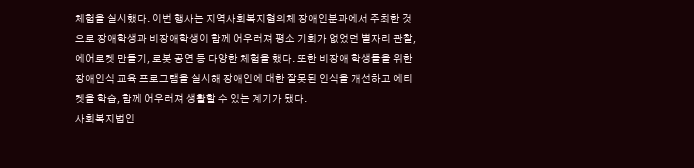체험을 실시했다. 이번 행사는 지역사회복지협의체 장애인분과에서 주최한 것으로 장애학생과 비장애학생이 함께 어우러져 평소 기회가 없었던 별자리 관찰, 에어로켓 만들기, 로봇 공연 등 다양한 체험을 했다. 또한 비장애 학생들을 위한 장애인식 교육 프로그램을 실시해 장애인에 대한 잘못된 인식을 개선하고 에티켓을 학습, 함께 어우러져 생활할 수 있는 계기가 됐다.
사회복지법인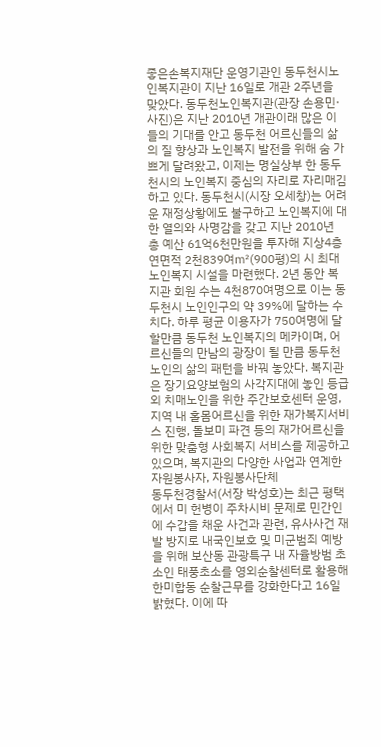좋은손복지재단 운영기관인 동두천시노인복지관이 지난 16일로 개관 2주년을 맞았다. 동두천노인복지관(관장 손용민·사진)은 지난 2010년 개관이래 많은 이들의 기대를 안고 동두천 어르신들의 삶의 질 향상과 노인복지 발전을 위해 숨 가쁘게 달려왔고, 이제는 명실상부 한 동두천시의 노인복지 중심의 자리로 자리매김하고 있다. 동두천시(시장 오세창)는 어려운 재정상황에도 불구하고 노인복지에 대한 열의와 사명감을 갖고 지난 2010년 총 예산 61억6천만원을 투자해 지상4층 연면적 2천839여㎡(900평)의 시 최대 노인복지 시설을 마련했다. 2년 동안 복지관 회원 수는 4천870여명으로 이는 동두천시 노인인구의 약 39%에 달하는 수치다. 하루 평균 이용자가 750여명에 달할만큼 동두천 노인복지의 메카이며, 어르신들의 만남의 광장이 될 만큼 동두천 노인의 삶의 패턴을 바꿔 놓았다. 복지관은 장기요양보험의 사각지대에 놓인 등급 외 치매노인을 위한 주간보호센터 운영, 지역 내 홀몸어르신을 위한 재가복지서비스 진행, 돌보미 파견 등의 재가어르신을 위한 맞춤형 사회복지 서비스를 제공하고 있으며, 복지관의 다양한 사업과 연계한 자원봉사자, 자원봉사단체
동두천경찰서(서장 박성호)는 최근 평택에서 미 헌병이 주차시비 문제로 민간인에 수갑을 채운 사건과 관련, 유사사건 재발 방지로 내국인보호 및 미군범죄 예방을 위해 보산동 관광특구 내 자율방범 초소인 태풍초소를 영외순찰센터로 활용해 한미합동 순찰근무를 강화한다고 16일 밝혔다. 이에 따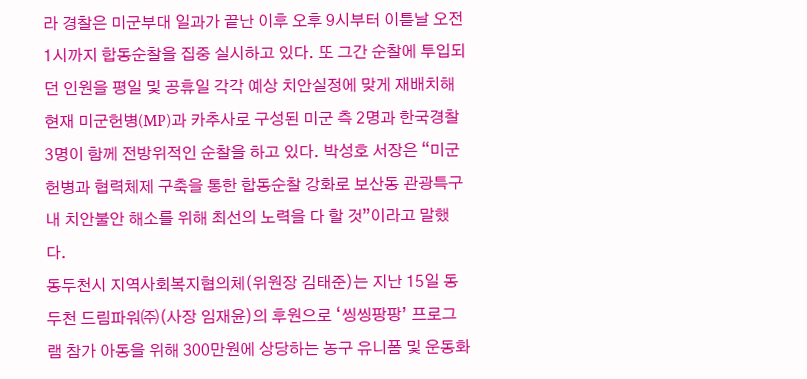라 경찰은 미군부대 일과가 끝난 이후 오후 9시부터 이튿날 오전 1시까지 합동순찰을 집중 실시하고 있다. 또 그간 순찰에 투입되던 인원을 평일 및 공휴일 각각 예상 치안실정에 맞게 재배치해 현재 미군헌병(MP)과 카추사로 구성된 미군 측 2명과 한국경찰 3명이 함께 전방위적인 순찰을 하고 있다. 박성호 서장은 “미군 헌병과 협력체제 구축을 통한 합동순찰 강화로 보산동 관광특구 내 치안불안 해소를 위해 최선의 노력을 다 할 것”이라고 말했다.
동두천시 지역사회복지협의체(위원장 김태준)는 지난 15일 동두천 드림파워㈜(사장 임재윤)의 후원으로 ‘씽씽팡팡’ 프로그램 참가 아동을 위해 300만원에 상당하는 농구 유니폼 및 운동화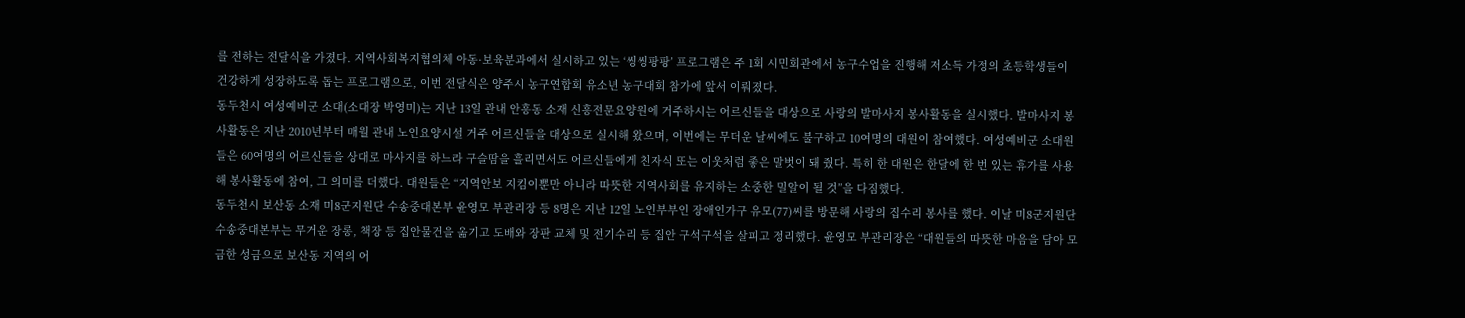를 전하는 전달식을 가졌다. 지역사회복지협의체 아동·보육분과에서 실시하고 있는 ‘씽씽팡팡’ 프로그램은 주 1회 시민회관에서 농구수업을 진행해 저소득 가정의 초등학생들이 건강하게 성장하도록 돕는 프로그램으로, 이번 전달식은 양주시 농구연합회 유소년 농구대회 참가에 앞서 이뤄졌다.
동두천시 여성예비군 소대(소대장 박영미)는 지난 13일 관내 안흥동 소재 신흥전문요양원에 거주하시는 어르신들을 대상으로 사랑의 발마사지 봉사활동을 실시했다. 발마사지 봉사활동은 지난 2010년부터 매월 관내 노인요양시설 거주 어르신들을 대상으로 실시해 왔으며, 이번에는 무더운 날씨에도 불구하고 10여명의 대원이 참여했다. 여성예비군 소대원들은 60여명의 어르신들을 상대로 마사지를 하느라 구슬땀을 흘리면서도 어르신들에게 친자식 또는 이웃처럼 좋은 말벗이 돼 줬다. 특히 한 대원은 한달에 한 번 있는 휴가를 사용해 봉사활동에 참여, 그 의미를 더했다. 대원들은 “지역안보 지킴이뿐만 아니라 따뜻한 지역사회를 유지하는 소중한 밀알이 될 것”을 다짐했다.
동두천시 보산동 소재 미8군지원단 수송중대본부 윤영모 부관리장 등 8명은 지난 12일 노인부부인 장애인가구 유모(77)씨를 방문해 사랑의 집수리 봉사를 했다. 이날 미8군지원단 수송중대본부는 무거운 장롱, 책장 등 집안물건을 옮기고 도배와 장판 교체 및 전기수리 등 집안 구석구석을 살피고 정리했다. 윤영모 부관리장은 “대원들의 따뜻한 마음을 담아 모금한 성금으로 보산동 지역의 어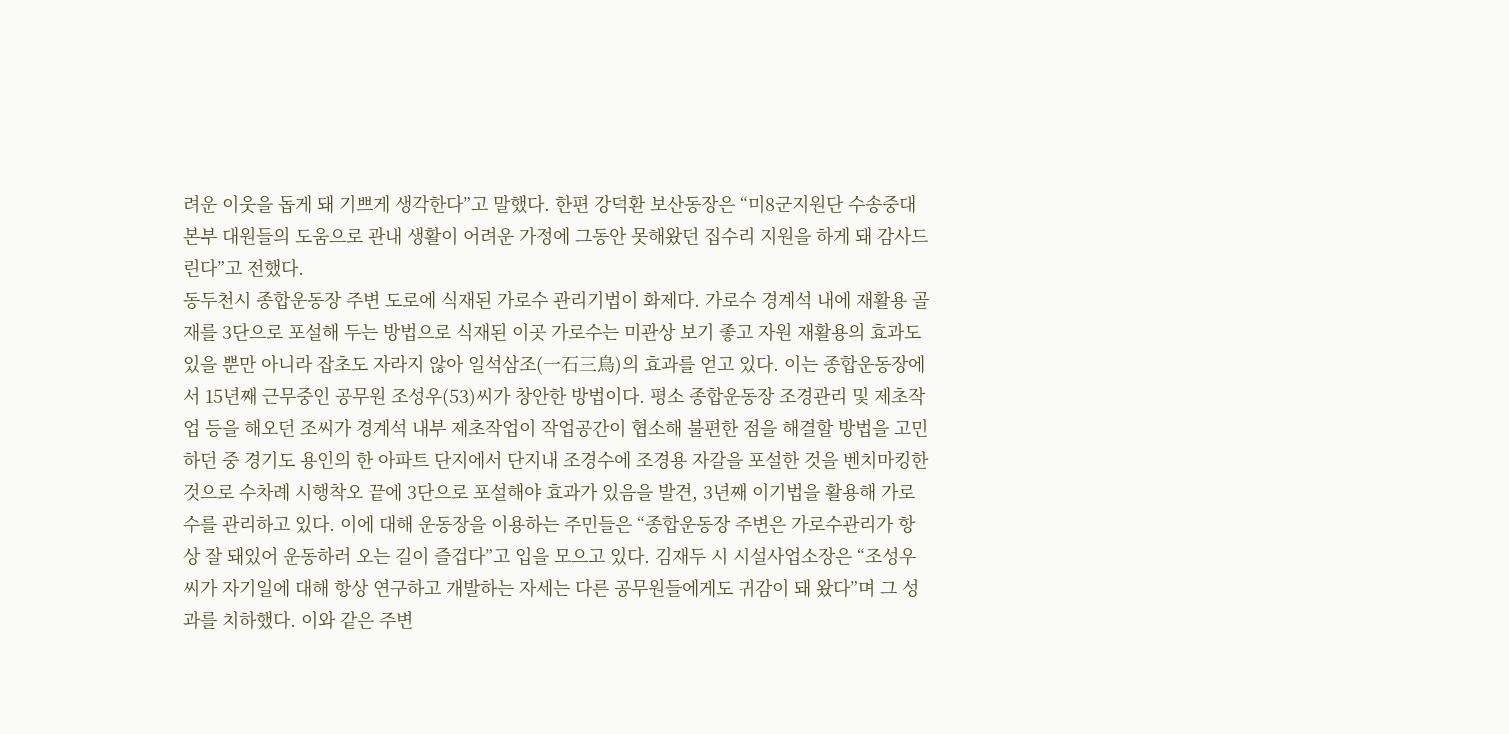려운 이웃을 돕게 돼 기쁘게 생각한다”고 말했다. 한편 강덕환 보산동장은 “미8군지원단 수송중대본부 대원들의 도움으로 관내 생활이 어려운 가정에 그동안 못해왔던 집수리 지원을 하게 돼 감사드린다”고 전했다.
동두천시 종합운동장 주변 도로에 식재된 가로수 관리기법이 화제다. 가로수 경계석 내에 재활용 골재를 3단으로 포설해 두는 방법으로 식재된 이곳 가로수는 미관상 보기 좋고 자원 재활용의 효과도 있을 뿐만 아니라 잡초도 자라지 않아 일석삼조(一石三鳥)의 효과를 얻고 있다. 이는 종합운동장에서 15년째 근무중인 공무원 조성우(53)씨가 창안한 방법이다. 평소 종합운동장 조경관리 및 제초작업 등을 해오던 조씨가 경계석 내부 제초작업이 작업공간이 협소해 불편한 점을 해결할 방법을 고민하던 중 경기도 용인의 한 아파트 단지에서 단지내 조경수에 조경용 자갈을 포설한 것을 벤치마킹한 것으로 수차례 시행착오 끝에 3단으로 포설해야 효과가 있음을 발견, 3년째 이기법을 활용해 가로수를 관리하고 있다. 이에 대해 운동장을 이용하는 주민들은 “종합운동장 주변은 가로수관리가 항상 잘 돼있어 운동하러 오는 길이 즐겁다”고 입을 모으고 있다. 김재두 시 시설사업소장은 “조성우씨가 자기일에 대해 항상 연구하고 개발하는 자세는 다른 공무원들에게도 귀감이 돼 왔다”며 그 성과를 치하했다. 이와 같은 주변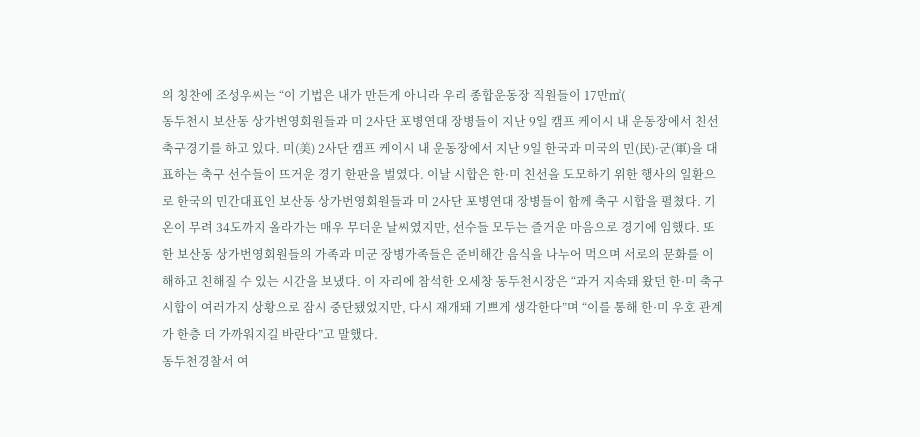의 칭찬에 조성우씨는 “이 기법은 내가 만든게 아니라 우리 종합운동장 직원들이 17만㎡(
동두천시 보산동 상가번영회원들과 미 2사단 포병연대 장병들이 지난 9일 캠프 케이시 내 운동장에서 친선 축구경기를 하고 있다. 미(美) 2사단 캠프 케이시 내 운동장에서 지난 9일 한국과 미국의 민(民)·군(軍)을 대표하는 축구 선수들이 뜨거운 경기 한판을 벌였다. 이날 시합은 한·미 친선을 도모하기 위한 행사의 일환으로 한국의 민간대표인 보산동 상가번영회원들과 미 2사단 포병연대 장병들이 함께 축구 시합을 펼쳤다. 기온이 무려 34도까지 올라가는 매우 무더운 날씨였지만, 선수들 모두는 즐거운 마음으로 경기에 임했다. 또한 보산동 상가번영회원들의 가족과 미군 장병가족들은 준비해간 음식을 나누어 먹으며 서로의 문화를 이해하고 친해질 수 있는 시간을 보냈다. 이 자리에 참석한 오세창 동두천시장은 “과거 지속돼 왔던 한·미 축구시합이 여러가지 상황으로 잠시 중단됐었지만, 다시 재개돼 기쁘게 생각한다”며 “이를 통해 한·미 우호 관계가 한층 더 가까워지길 바란다”고 말했다.
동두천경찰서 여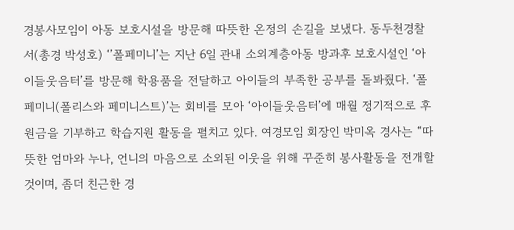경봉사모임이 아동 보호시설을 방문해 따뜻한 온정의 손길을 보냈다. 동두천경찰서(총경 박성호) ‘’폴페미니’는 지난 6일 관내 소외계층아동 방과후 보호시설인 ‘아이들웃음터’를 방문해 학용품을 전달하고 아이들의 부족한 공부를 돌봐줬다. ‘폴페미니(폴리스와 페미니스트)’는 회비를 모아 ‘아이들웃음터’에 매월 정기적으로 후원금을 기부하고 학습지원 활동을 펼치고 있다. 여경모임 회장인 박미옥 경사는 “따뜻한 엄마와 누나, 언니의 마음으로 소외된 이웃을 위해 꾸준히 봉사활동을 전개할 것이며, 좀더 친근한 경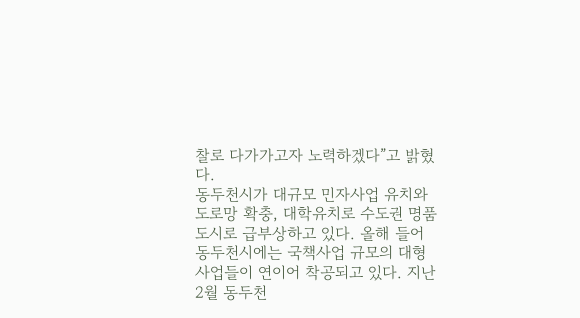찰로 다가가고자 노력하겠다”고 밝혔다.
동두천시가 대규모 민자사업 유치와 도로망 확충, 대학유치로 수도권 명품도시로 급부상하고 있다. 올해 들어 동두천시에는 국책사업 규모의 대형 사업들이 연이어 착공되고 있다. 지난 2월 동두천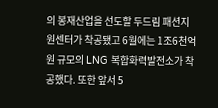의 봉재산업을 선도할 두드림 패션지원센터가 착공됐고 6월에는 1조6천억원 규모의 LNG 복합화력발전소가 착공했다. 또한 앞서 5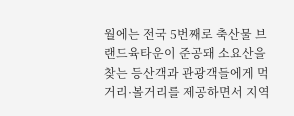월에는 전국 5번째로 축산물 브랜드육타운이 준공돼 소요산을 찾는 등산객과 관광객들에게 먹거리·볼거리를 제공하면서 지역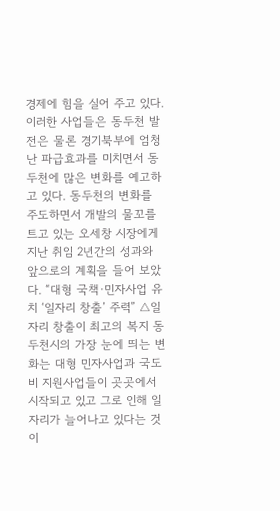경제에 힘을 실어 주고 있다. 이러한 사업들은 동두천 발전은 물론 경기북부에 엄청난 파급효과를 미치면서 동두천에 많은 변화를 예고하고 있다. 동두천의 변화를 주도하면서 개발의 물꼬를 트고 있는 오세창 시장에게 지난 취임 2년간의 성과와 앞으로의 계획을 들어 보았다. “대형 국책·민자사업 유치 ‘일자리 창출’ 주력” △일자리 창출이 최고의 복지 동두천시의 가장 눈에 띄는 변화는 대형 민자사업과 국도비 지원사업들이 곳곳에서 시작되고 있고 그로 인해 일자리가 늘어나고 있다는 것이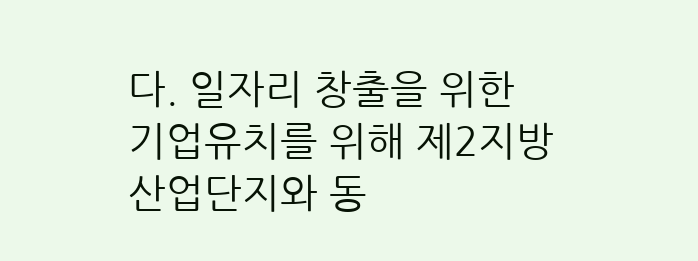다. 일자리 창출을 위한 기업유치를 위해 제2지방산업단지와 동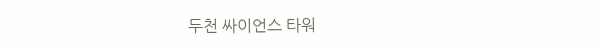두천 싸이언스 타워